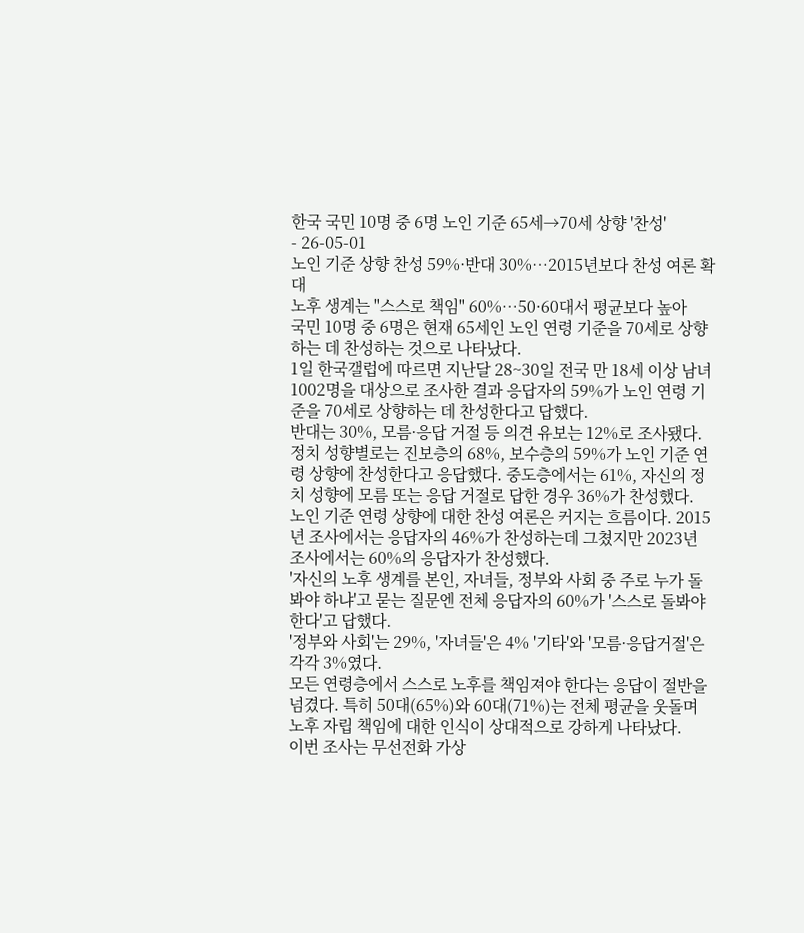한국 국민 10명 중 6명 노인 기준 65세→70세 상향 '찬성'
- 26-05-01
노인 기준 상향 찬성 59%·반대 30%…2015년보다 찬성 여론 확대
노후 생계는 "스스로 책임" 60%…50·60대서 평균보다 높아
국민 10명 중 6명은 현재 65세인 노인 연령 기준을 70세로 상향하는 데 찬성하는 것으로 나타났다.
1일 한국갤럽에 따르면 지난달 28~30일 전국 만 18세 이상 남녀 1002명을 대상으로 조사한 결과 응답자의 59%가 노인 연령 기준을 70세로 상향하는 데 찬성한다고 답했다.
반대는 30%, 모름·응답 거절 등 의견 유보는 12%로 조사됐다.
정치 성향별로는 진보층의 68%, 보수층의 59%가 노인 기준 연령 상향에 찬성한다고 응답했다. 중도층에서는 61%, 자신의 정치 성향에 모름 또는 응답 거절로 답한 경우 36%가 찬성했다.
노인 기준 연령 상향에 대한 찬성 여론은 커지는 흐름이다. 2015년 조사에서는 응답자의 46%가 찬성하는데 그쳤지만 2023년 조사에서는 60%의 응답자가 찬성했다.
'자신의 노후 생계를 본인, 자녀들, 정부와 사회 중 주로 누가 돌봐야 하냐'고 묻는 질문엔 전체 응답자의 60%가 '스스로 돌봐야 한다'고 답했다.
'정부와 사회'는 29%, '자녀들'은 4% '기타'와 '모름·응답거절'은 각각 3%였다.
모든 연령층에서 스스로 노후를 책임져야 한다는 응답이 절반을 넘겼다. 특히 50대(65%)와 60대(71%)는 전체 평균을 웃돌며 노후 자립 책임에 대한 인식이 상대적으로 강하게 나타났다.
이번 조사는 무선전화 가상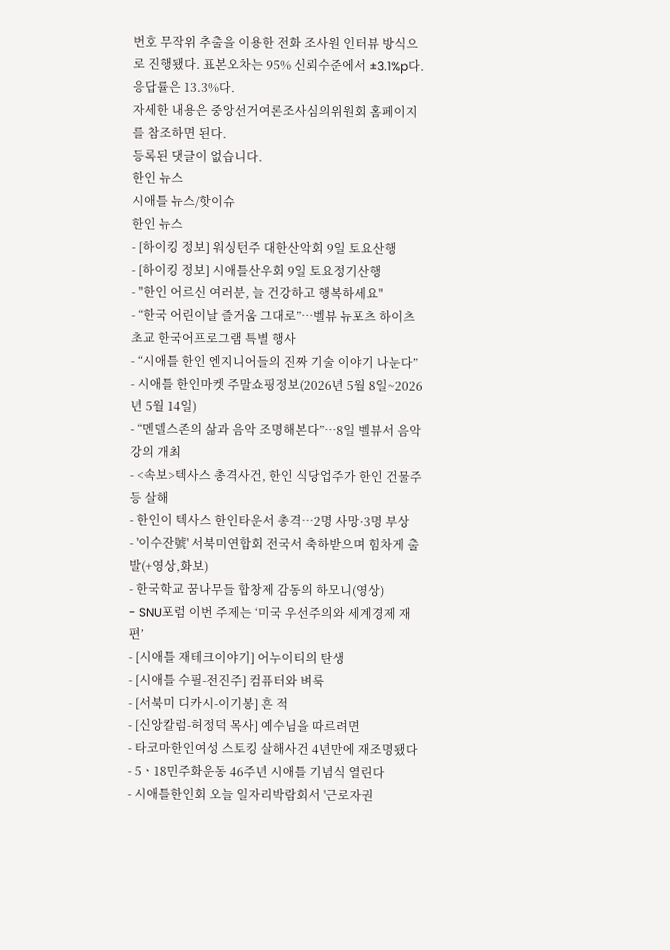번호 무작위 추출을 이용한 전화 조사원 인터뷰 방식으로 진행됐다. 표본오차는 95% 신뢰수준에서 ±3.1%p다. 응답률은 13.3%다.
자세한 내용은 중앙선거여론조사심의위원회 홈페이지를 참조하면 된다.
등록된 댓글이 없습니다.
한인 뉴스
시애틀 뉴스/핫이슈
한인 뉴스
- [하이킹 정보] 워싱턴주 대한산악회 9일 토요산행
- [하이킹 정보] 시애틀산우회 9일 토요정기산행
- "한인 어르신 여러분, 늘 건강하고 행복하세요"
- “한국 어린이날 즐거움 그대로”…벨뷰 뉴포츠 하이츠초교 한국어프로그램 특별 행사
- “시애틀 한인 엔지니어들의 진짜 기술 이야기 나눈다”
- 시애틀 한인마켓 주말쇼핑정보(2026년 5월 8일~2026년 5월 14일)
- “멘델스존의 삶과 음악 조명해본다”…8일 벨뷰서 음악강의 개최
- <속보>텍사스 총격사건, 한인 식당업주가 한인 건물주 등 살해
- 한인이 텍사스 한인타운서 총격…2명 사망·3명 부상
- '이수잔號' 서북미연합회 전국서 축하받으며 힘차게 출발(+영상,화보)
- 한국학교 꿈나무들 합창제 감동의 하모니(영상)
- SNU포럼 이번 주제는 ‘미국 우선주의와 세계경제 재편’
- [시애틀 재테크이야기] 어누이티의 탄생
- [시애틀 수필-전진주] 컴퓨터와 벼룩
- [서북미 디카시-이기봉] 흔 적
- [신앙칼럼-허정덕 목사] 예수님을 따르려면
- 타코마한인여성 스토킹 살해사건 4년만에 재조명됐다
- 5ㆍ18민주화운동 46주년 시애틀 기념식 열린다
- 시애틀한인회 오늘 일자리박람회서 '근로자권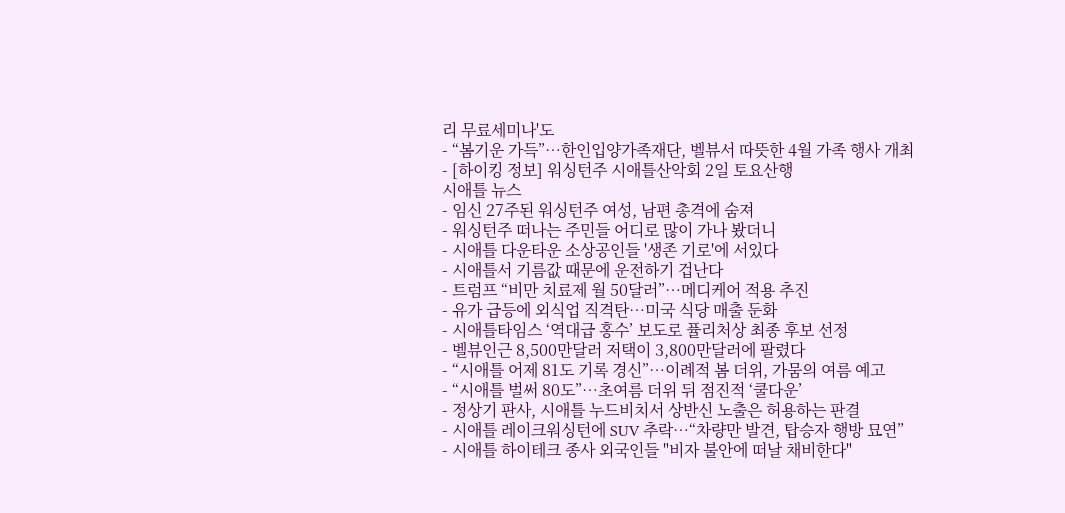리 무료세미나'도
- “봄기운 가득”…한인입양가족재단, 벨뷰서 따뜻한 4월 가족 행사 개최
- [하이킹 정보] 워싱턴주 시애틀산악회 2일 토요산행
시애틀 뉴스
- 임신 27주된 워싱턴주 여성, 남편 총격에 숨져
- 워싱턴주 떠나는 주민들 어디로 많이 가나 봤더니
- 시애틀 다운타운 소상공인들 '생존 기로'에 서있다
- 시애틀서 기름값 때문에 운전하기 겁난다
- 트럼프 “비만 치료제 월 50달러”…메디케어 적용 추진
- 유가 급등에 외식업 직격탄…미국 식당 매출 둔화
- 시애틀타임스 ‘역대급 홍수’ 보도로 퓰리처상 최종 후보 선정
- 벨뷰인근 8,500만달러 저택이 3,800만달러에 팔렸다
- “시애틀 어제 81도 기록 경신”…이례적 봄 더위, 가뭄의 여름 예고
- “시애틀 벌써 80도”…초여름 더위 뒤 점진적 ‘쿨다운’
- 정상기 판사, 시애틀 누드비치서 상반신 노출은 허용하는 판결
- 시애틀 레이크워싱턴에 SUV 추락…“차량만 발견, 탑승자 행방 묘연”
- 시애틀 하이테크 종사 외국인들 "비자 불안에 떠날 채비한다"